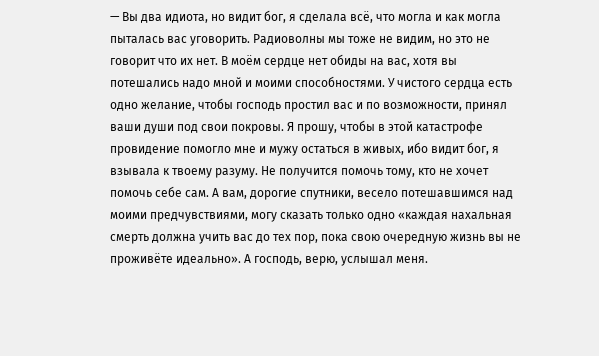— Вы два идиота, но видит бог, я сделала всё, что могла и как могла пыталась вас уговорить. Радиоволны мы тоже не видим, но это не говорит что их нет. В моём сердце нет обиды на вас, хотя вы потешались надо мной и моими способностями. У чистого сердца есть одно желание, чтобы господь простил вас и по возможности, принял ваши души под свои покровы. Я прошу, чтобы в этой катастрофе провидение помогло мне и мужу остаться в живых, ибо видит бог, я взывала к твоему разуму. Не получится помочь тому, кто не хочет помочь себе сам. А вам, дорогие спутники, весело потешавшимся над моими предчувствиями, могу сказать только одно «каждая нахальная смерть должна учить вас до тех пор, пока свою очередную жизнь вы не проживёте идеально». А господь, верю, услышал меня.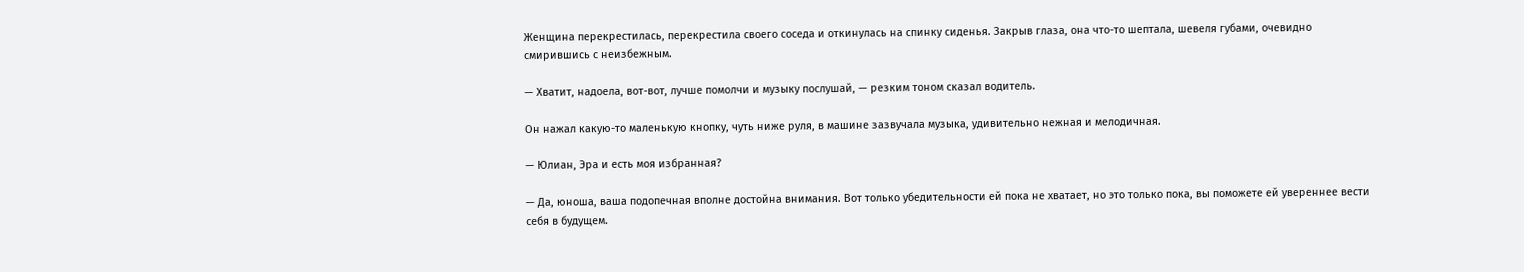Женщина перекрестилась, перекрестила своего соседа и откинулась на спинку сиденья. Закрыв глаза, она что-то шептала, шевеля губами, очевидно смирившись с неизбежным.

— Хватит, надоела, вот-вот, лучше помолчи и музыку послушай, — резким тоном сказал водитель.

Он нажал какую-то маленькую кнопку, чуть ниже руля, в машине зазвучала музыка, удивительно нежная и мелодичная.

— Юлиан, Эра и есть моя избранная?

— Да, юноша, ваша подопечная вполне достойна внимания. Вот только убедительности ей пока не хватает, но это только пока, вы поможете ей увереннее вести себя в будущем.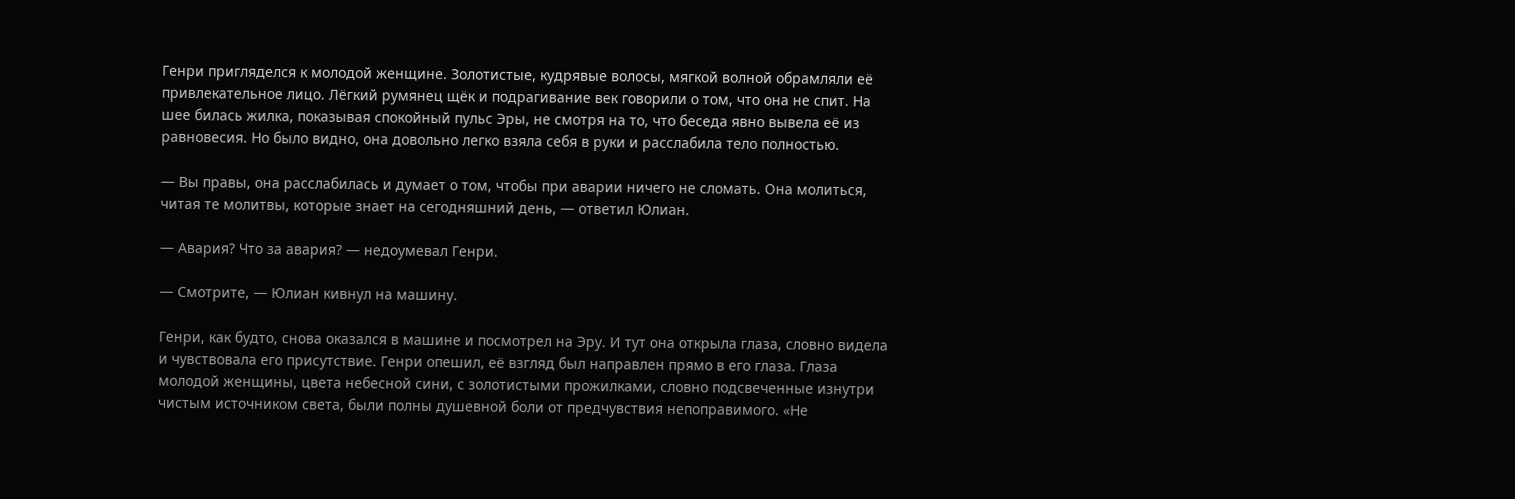Генри пригляделся к молодой женщине. Золотистые, кудрявые волосы, мягкой волной обрамляли её привлекательное лицо. Лёгкий румянец щёк и подрагивание век говорили о том, что она не спит. На шее билась жилка, показывая спокойный пульс Эры, не смотря на то, что беседа явно вывела её из равновесия. Но было видно, она довольно легко взяла себя в руки и расслабила тело полностью.

— Вы правы, она расслабилась и думает о том, чтобы при аварии ничего не сломать. Она молиться, читая те молитвы, которые знает на сегодняшний день, — ответил Юлиан.

— Авария? Что за авария? — недоумевал Генри.

— Смотрите, — Юлиан кивнул на машину.

Генри, как будто, снова оказался в машине и посмотрел на Эру. И тут она открыла глаза, словно видела и чувствовала его присутствие. Генри опешил, её взгляд был направлен прямо в его глаза. Глаза молодой женщины, цвета небесной сини, с золотистыми прожилками, словно подсвеченные изнутри чистым источником света, были полны душевной боли от предчувствия непоправимого. «Не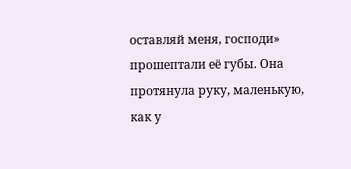оставляй меня, господи» прошептали её губы. Она протянула руку, маленькую, как у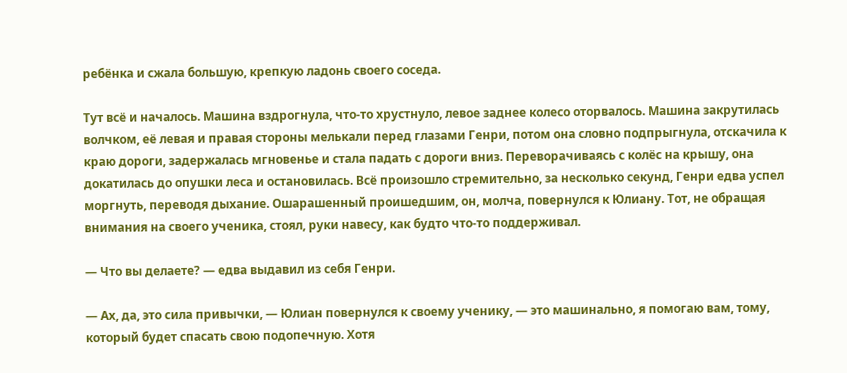ребёнка и сжала большую, крепкую ладонь своего соседа.

Тут всё и началось. Машина вздрогнула, что-то хрустнуло, левое заднее колесо оторвалось. Машина закрутилась волчком, её левая и правая стороны мелькали перед глазами Генри, потом она словно подпрыгнула, отскачила к краю дороги, задержалась мгновенье и стала падать с дороги вниз. Переворачиваясь с колёс на крышу, она докатилась до опушки леса и остановилась. Всё произошло стремительно, за несколько секунд, Генри едва успел моргнуть, переводя дыхание. Ошарашенный проишедшим, он, молча, повернулся к Юлиану. Тот, не обращая внимания на своего ученика, стоял, руки навесу, как будто что-то поддерживал.

— Что вы делаете? — едва выдавил из себя Генри.

— Ах, да, это сила привычки, — Юлиан повернулся к своему ученику, — это машинально, я помогаю вам, тому, который будет спасать свою подопечную. Хотя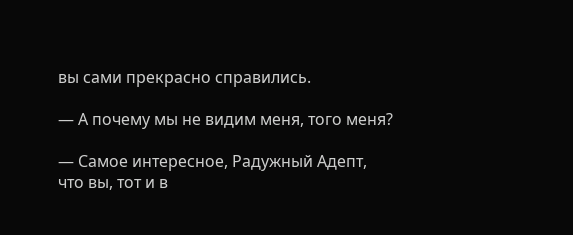вы сами прекрасно справились.

— А почему мы не видим меня, того меня?

— Самое интересное, Радужный Адепт, что вы, тот и в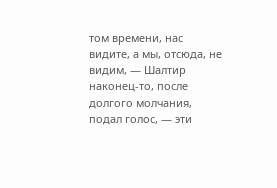том времени, нас видите, а мы, отсюда, не видим, — Шалтир наконец-то, после долгого молчания, подал голос, — эти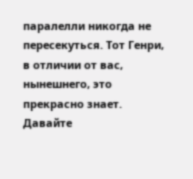паралелли никогда не пересекуться. Тот Генри, в отличии от вас, нынешнего, это прекрасно знает. Давайте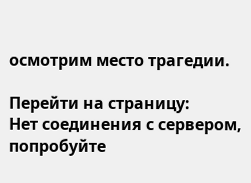осмотрим место трагедии.

Перейти на страницу:
Нет соединения с сервером, попробуйте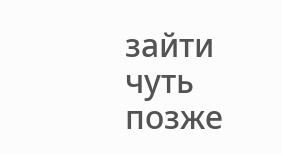зайти чуть позже